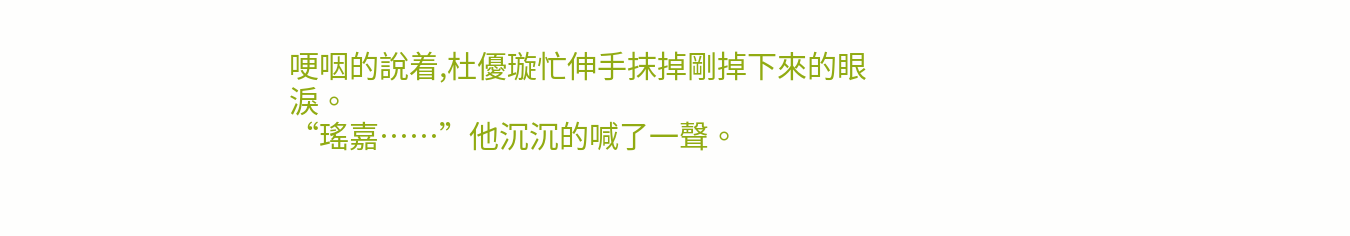哽咽的說着,杜優璇忙伸手抹掉剛掉下來的眼淚。
“瑤嘉……”他沉沉的喊了一聲。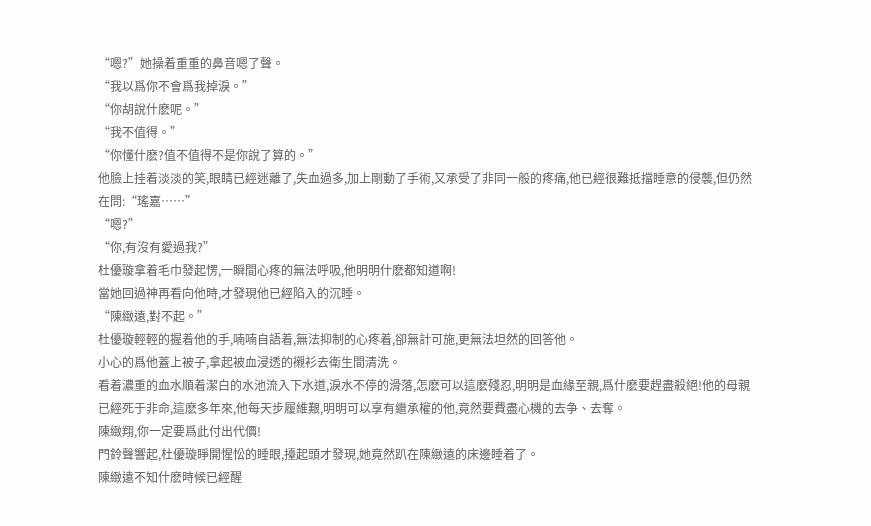“嗯?”她操着重重的鼻音嗯了聲。
“我以爲你不會爲我掉淚。”
“你胡說什麽呢。”
“我不值得。”
“你懂什麽?值不值得不是你說了算的。”
他臉上挂着淡淡的笑,眼睛已經迷離了,失血過多,加上剛動了手術,又承受了非同一般的疼痛,他已經很難抵擋睡意的侵襲,但仍然在問:“瑤嘉……”
“嗯?”
“你,有沒有愛過我?”
杜優璇拿着毛巾發起愣,一瞬間心疼的無法呼吸,他明明什麽都知道啊!
當她回過神再看向他時,才發現他已經陷入的沉睡。
“陳緻遠,對不起。”
杜優璇輕輕的握着他的手,喃喃自語着,無法抑制的心疼着,卻無計可施,更無法坦然的回答他。
小心的爲他蓋上被子,拿起被血浸透的襯衫去衛生間清洗。
看着濃重的血水順着潔白的水池流入下水道,淚水不停的滑落,怎麽可以這麽殘忍,明明是血緣至親,爲什麽要趕盡殺絕!他的母親已經死于非命,這麽多年來,他每天步履維艱,明明可以享有繼承權的他,竟然要費盡心機的去争、去奪。
陳緻翔,你一定要爲此付出代價!
門鈴聲響起,杜優璇睜開惺忪的睡眼,擡起頭才發現,她竟然趴在陳緻遠的床邊睡着了。
陳緻遠不知什麽時候已經醒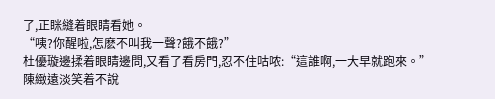了,正眯縫着眼睛看她。
“咦?你醒啦,怎麽不叫我一聲?餓不餓?”
杜優璇邊揉着眼睛邊問,又看了看房門,忍不住咕哝:“這誰啊,一大早就跑來。”
陳緻遠淡笑着不說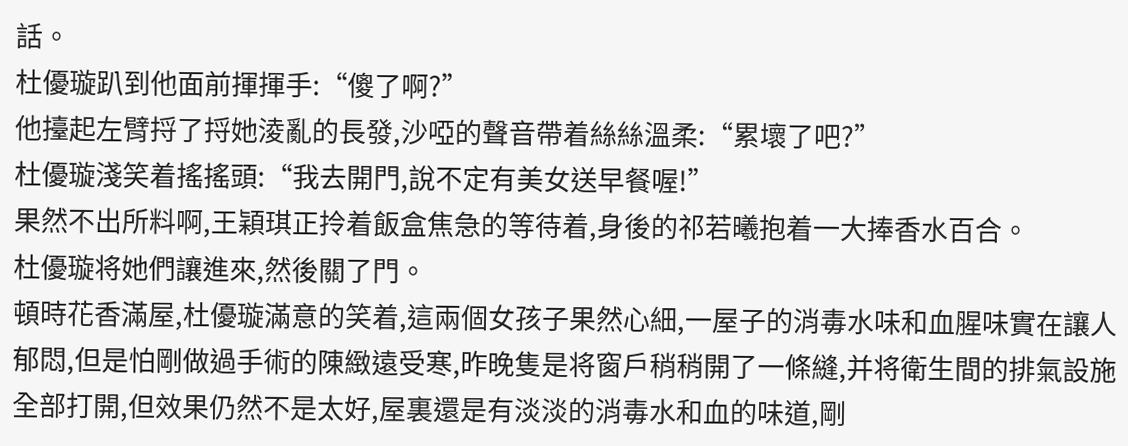話。
杜優璇趴到他面前揮揮手:“傻了啊?”
他擡起左臂捋了捋她淩亂的長發,沙啞的聲音帶着絲絲溫柔:“累壞了吧?”
杜優璇淺笑着搖搖頭:“我去開門,說不定有美女送早餐喔!”
果然不出所料啊,王穎琪正拎着飯盒焦急的等待着,身後的祁若曦抱着一大捧香水百合。
杜優璇将她們讓進來,然後關了門。
頓時花香滿屋,杜優璇滿意的笑着,這兩個女孩子果然心細,一屋子的消毒水味和血腥味實在讓人郁悶,但是怕剛做過手術的陳緻遠受寒,昨晚隻是将窗戶稍稍開了一條縫,并将衛生間的排氣設施全部打開,但效果仍然不是太好,屋裏還是有淡淡的消毒水和血的味道,剛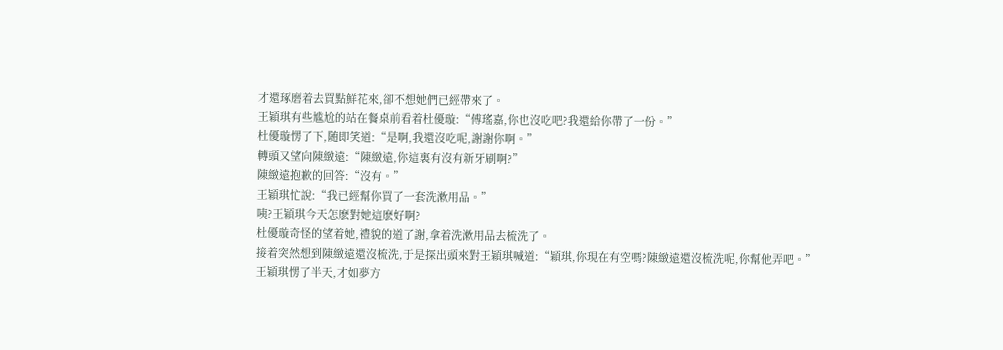才還琢磨着去買點鮮花來,卻不想她們已經帶來了。
王穎琪有些尴尬的站在餐桌前看着杜優璇:“傅瑤嘉,你也沒吃吧?我還給你帶了一份。”
杜優璇愣了下,随即笑道:“是啊,我還沒吃呢,謝謝你啊。”
轉頭又望向陳緻遠:“陳緻遠,你這裏有沒有新牙刷啊?”
陳緻遠抱歉的回答:“沒有。”
王穎琪忙說:“我已經幫你買了一套洗漱用品。”
咦?王穎琪今天怎麽對她這麽好啊?
杜優璇奇怪的望着她,禮貌的道了謝,拿着洗漱用品去梳洗了。
接着突然想到陳緻遠還沒梳洗,于是探出頭來對王穎琪喊道:“穎琪,你現在有空嗎?陳緻遠還沒梳洗呢,你幫他弄吧。”
王穎琪愣了半天,才如夢方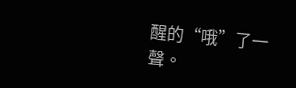醒的“哦”了一聲。